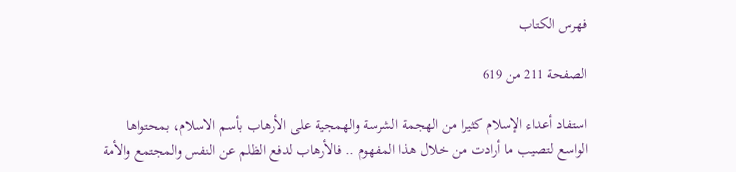فهرس الكتاب

الصفحة 211 من 619

استفاد أعداء الإسلام كثيرا من الهجمة الشرسة والهمجية على الأرهاب بأسم الاسلام، بمحتواها الواسع لتصيب ما أرادت من خلال هذا المفهوم .. فالأرهاب لدفع الظلم عن النفس والمجتمع والأمة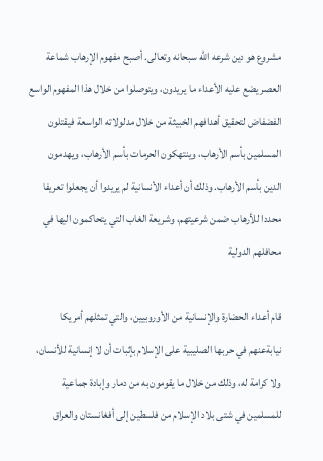مشروع هو دين شرعه الله سبحانه وتعالى. أصبح مفهوم الإرهاب شماعة العصر يضع عليه الأعداء ما يريدون، ويتوصلوا من خلال هذا المفهوم الواسع الفضفاض لتحقيق أهدافهم الخبيثة من خلال مدلولاته الواسعة فيقتلون المسلمين بأسم الأرهاب، وينتهكون الحرمات بأسم الأرهاب، ويهدمون الدين بأسم الأرهاب. وذلك أن أعداء الأنسانية لم يريدوا أن يجعلوا تعريفا محددا للأرهاب ضمن شرعيتهم، وشريعة الغاب التي يتحاكمون اليها في محافلهم الدولية

قام أعداء الحضارة والإنسانية من الأوروبيين، والتي تمثلهم أمريكا نيابةعنهم في حربها الصليبية على الإسلام بإثبات أن لا إنسانية للأنسان، ولا كرامة له، وذلك من خلال ما يقومون به من دمار وإبادة جماعية للمسلمين في شتى بلاد الإسلام من فلسطين إلى أفغانستان والعراق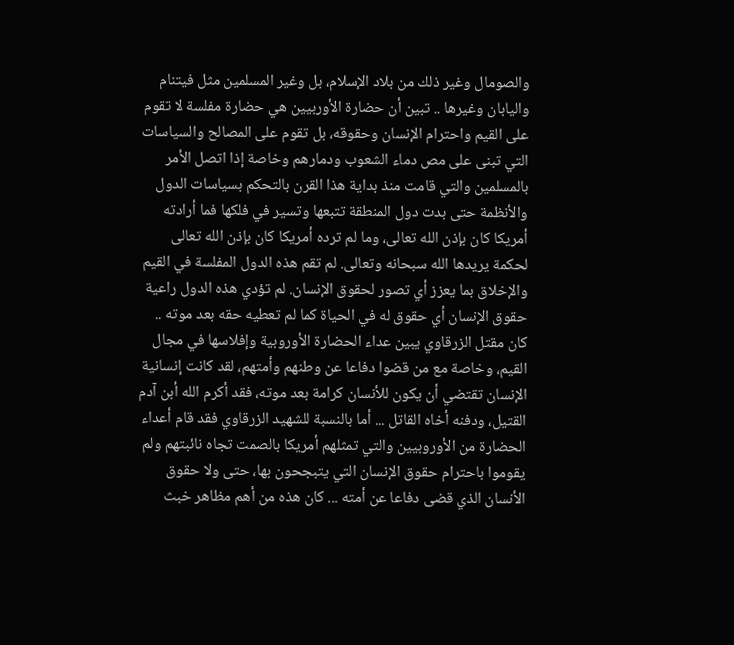والصومال وغير ذلك من بلاد الإسلام، بل وغير المسلمين مثل فيتنام واليابان وغيرها .. تبين أن حضارة الأوربيين هي حضارة مفلسة لا تقوم على القيم واحترام الإنسان وحقوقه، بل تقوم على المصالح والسياسات التي تبنى على مص دماء الشعوب ودمارهم وخاصة إذا اتصل الأمر بالمسلمين والتي قامت منذ بداية هذا القرن بالتحكم بسياسات الدول والأنظمة حتى بدت دول المنطقة تتبعها وتسير في فلكها فما أرادته أمريكا كان بإذن الله تعالى، وما لم ترده أمريكا كان بإذن الله تعالى لحكمة يريدها الله سبحانه وتعالى. لم تقم هذه الدول المفلسة في القيم والإخلاق بما يعزز أي تصور لحقوق الإنسان. لم تؤدي هذه الدول راعية حقوق الإنسان أي حقوق له في الحياة كما لم تعطيه حقه بعد موته .. كان مقتل الزرقاوي يبين عداء الحضارة الأوروبية وإفلاسها في مجال القيم، وخاصة مع من قضوا دفاعا عن وطنهم وأمتهم، لقد كانت إنسانية الإنسان تقتضي أن يكون للأنسان كرامة بعد موته، فقد أكرم الله أبن آدم القتيل، ودفنه أخاه القاتل ... أما بالنسبة للشهيد الزرقاوي فقد قام أعداء الحضارة من الأوروبيين والتي تمثلهم أمريكا بالصمت تجاه نائبتهم ولم يقوموا باحترام حقوق الإنسان التي يتبجحون بها، حتى ولا حقوق الأنسان الذي قضى دفاعا عن أمته ... كان هذه من أهم مظاهر خبث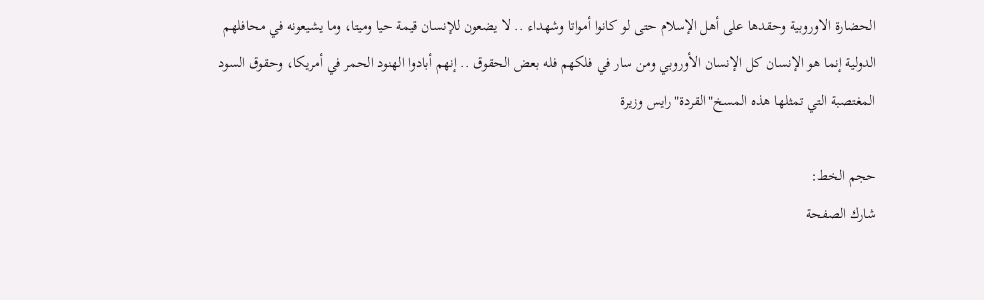الحضارة الاوروبية وحقدها على أهل الإسلام حتى لو كانوا أمواتا وشهداء .. لا يضعون للإنسان قيمة حيا وميتا، وما يشيعونه في محافلهم الدولية إنما هو الإنسان كل الإنسان الأوروبي ومن سار في فلكهم فله بعض الحقوق .. إنهم أبادوا الهنود الحمر في أمريكا، وحقوق السود المغتصبة التي تمثلها هذه المسخ"القردة"رايس وزيرة

حجم الخط:
شارك الصفحة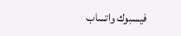فيسبوك واتساب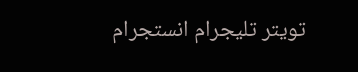تويتر تليجرام انستجرام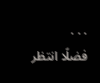. . .
فضلًا انتظر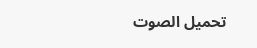تحميل الصوت